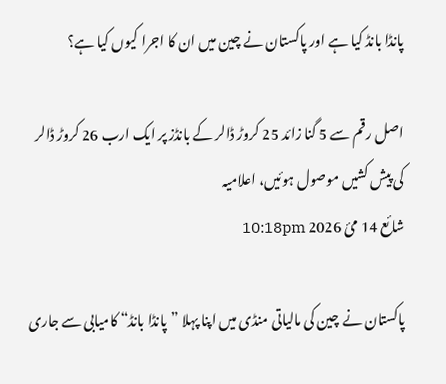پانڈا بانڈ کیا ہے اور پاکستان نے چین میں ان کا اجرا کیوں کیا ہے؟

اصل رقم سے 5 گنا زائد 25 کروڑ ڈالر کے بانڈز پر ایک ارب 26 کروڑ ڈالر کی پیش کشیں موصول ہوئیں، اعلامیہ
شائع 14 مئ 2026 10:18pm

پاکستان نے چین کی مالیاتی منڈی میں اپنا پہلا ”پانڈا بانڈ“ کامیابی سے جاری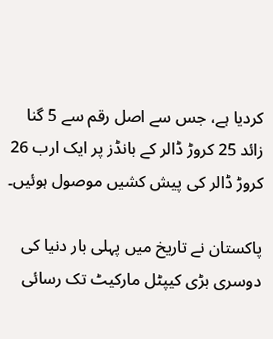کردیا ہے، جس سے اصل رقم سے 5 گنا زائد 25 کروڑ ڈالر کے بانڈز پر ایک ارب 26 کروڑ ڈالر کی پیش کشیں موصول ہوئیں۔

پاکستان نے تاریخ میں پہلی بار دنیا کی دوسری بڑی کیپٹل مارکیٹ تک رسائی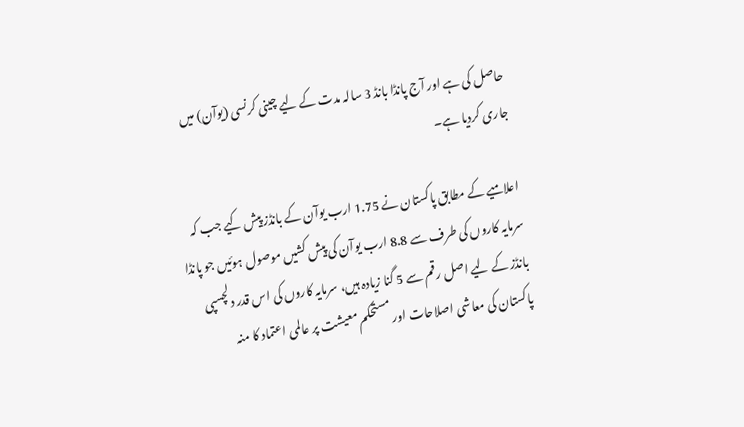حاصل کی ہے اور آج پانڈا بانڈ 3 سالہ مدت کے لیے چینی کرنسی (یوآن) میں جاری کردیا ہے۔

اعلامیے کے مطابق پاکستان نے 1.75 ارب یوآن کے بانڈز پیش کیے جب کہ سرمایہ کاروں کی طرف سے 8.8 ارب یوآن کی پیش کشیں موصول ہوئیں جو پانڈا بانڈز کے لیے اصل رقم سے 5 گنا زیادہ ہیں، سرمایہ کاروں کی اس قدر دلچسپی پاکستان کی معاشی اصلاحات اور مستحکم معیشت پر عالمی اعتماد کا منہ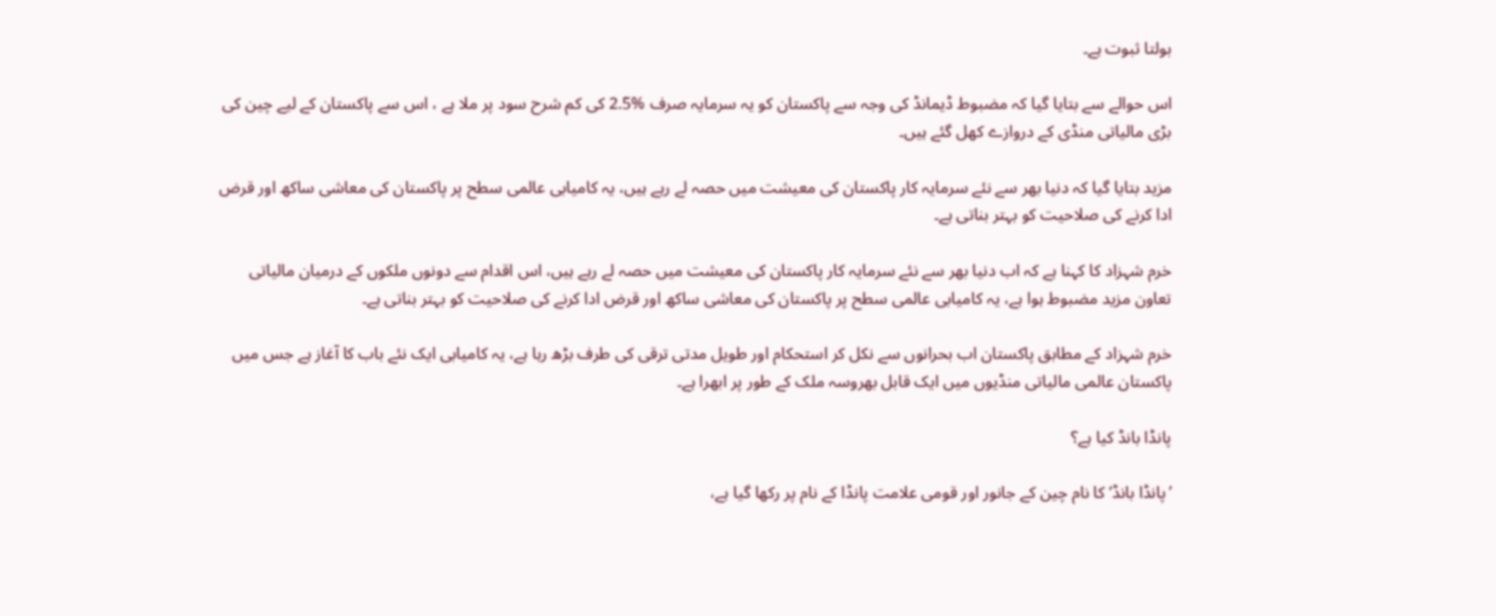بولتا ثبوت ہے۔

اس حوالے سے بتایا گیا کہ مضبوط ڈیمانڈ کی وجہ سے پاکستان کو یہ سرمایہ صرف %2.5 کی کم شرح سود پر ملا ہے ، اس سے پاکستان کے لیے چین کی بڑی مالیاتی منڈی کے دروازے کھل گئے ہیں۔

مزید بتایا گیا کہ دنیا بھر سے نئے سرمایہ کار پاکستان کی معیشت میں حصہ لے رہے ہیں، یہ کامیابی عالمی سطح پر پاکستان کی معاشی ساکھ اور قرض ادا کرنے کی صلاحیت کو بہتر بناتی ہے۔

خرم شہزاد کا کہنا ہے کہ اب دنیا بھر سے نئے سرمایہ کار پاکستان کی معیشت میں حصہ لے رہے ہیں، اس اقدام سے دونوں ملکوں کے درمیان مالیاتی تعاون مزید مضبوط ہوا ہے، یہ کامیابی عالمی سطح پر پاکستان کی معاشی ساکھ اور قرض ادا کرنے کی صلاحیت کو بہتر بناتی ہے۔

خرم شہزاد کے مطابق پاکستان اب بحرانوں سے نکل کر استحکام اور طویل مدتی ترقی کی طرف بڑھ رہا ہے، یہ کامیابی ایک نئے باب کا آغاز ہے جس میں پاکستان عالمی مالیاتی منڈیوں میں ایک قابل بھروسہ ملک کے طور پر ابھرا ہے۔

پانڈا بانڈ کیا ہے؟

’پانڈا بانڈ‘ کا نام چین کے جانور اور قومی علامت پانڈا کے نام پر رکھا گیا ہے،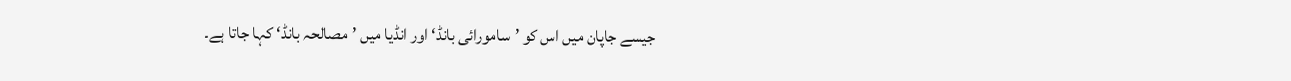جیسے جاپان میں اس کو ’سامورائی بانڈ‘ اور انڈیا میں ’مصالحہ بانڈ‘ کہا جاتا ہے۔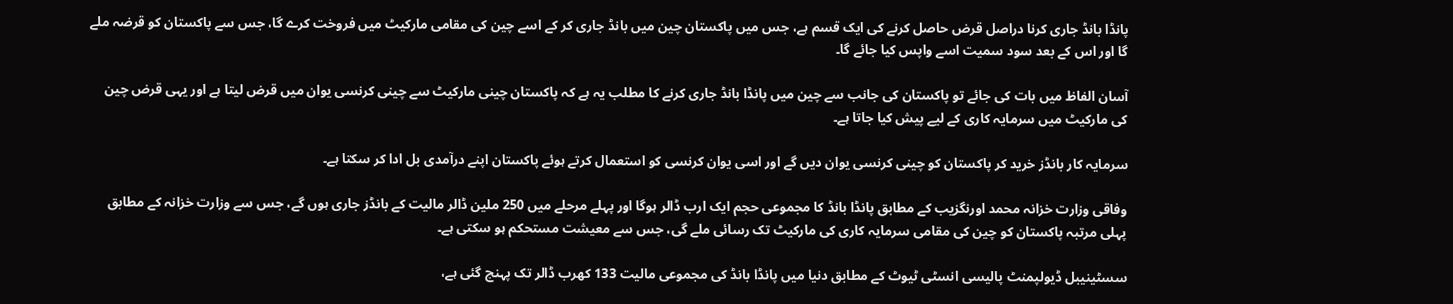پانڈا بانڈ جاری کرنا دراصل قرض حاصل کرنے کی ایک قسم ہے، جس میں پاکستان چین میں بانڈ جاری کر کے اسے چین کی مقامی مارکیٹ میں فروخت کرے گا، جس سے پاکستان کو قرضہ ملے گا اور اس کے بعد سود سمیت اسے واپس کیا جائے گا۔

آسان الفاظ میں بات کی جائے تو پاکستان کی جانب سے چین میں پانڈا بانڈ جاری کرنے کا مطلب یہ ہے کہ پاکستان چینی مارکیٹ سے چینی کرنسی یوان میں قرض لیتا ہے اور یہی قرض چین کی مارکیٹ میں سرمایہ کاری کے لیے پیش کیا جاتا ہے۔

سرمایہ کار بانڈز خرید کر پاکستان کو چینی کرنسی یوان دیں گے اور اسی یوان کرنسی کو استعمال کرتے ہوئے پاکستان اپنے درآمدی بل ادا کر سکتا ہے۔

وفاقی وزارت خزانہ محمد اورنگزیب کے مطابق پانڈا بانڈ کا مجموعی حجم ایک ارب ڈالر ہوگا اور پہلے مرحلے میں 250 ملین ڈالر مالیت کے بانڈز جاری ہوں گے، جس سے وزارت خزانہ کے مطابق پہلی مرتبہ پاکستان کو چین کی مقامی سرمایہ کاری کی مارکیٹ تک رسائی ملے گی، جس سے معیشت مستحکم ہو سکتی ہے۔

سسٹینیبل ڈیولپمنٹ پالیسی انسٹی ٹیوٹ کے مطابق دنیا میں پانڈا بانڈ کی مجموعی مالیت 133 کھرب ڈالر تک پہنچ گئی ہے،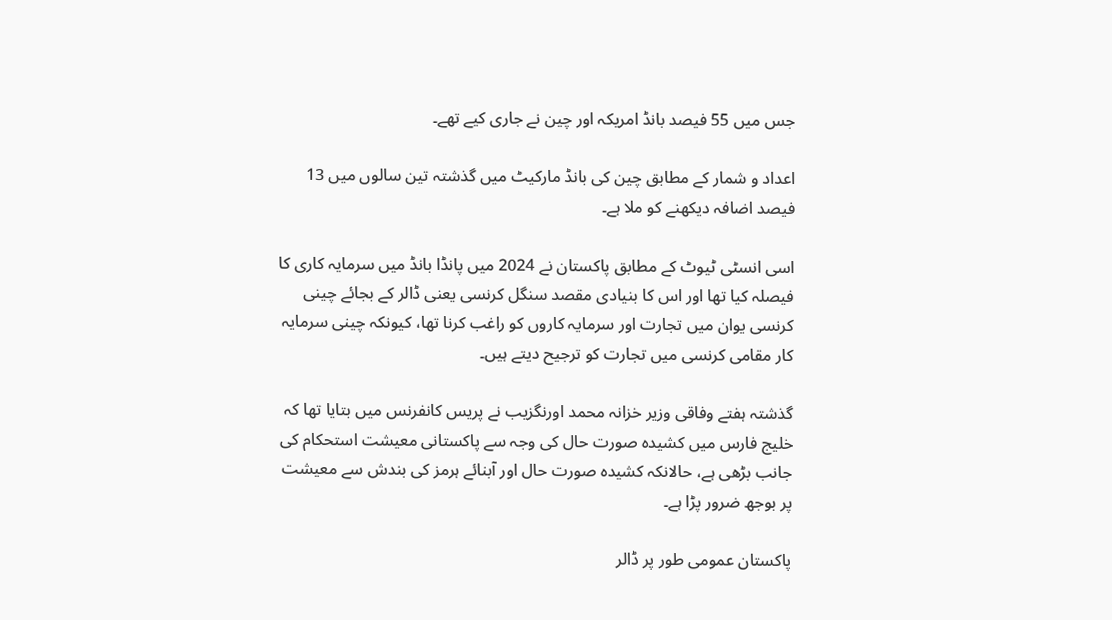جس میں 55 فیصد بانڈ امریکہ اور چین نے جاری کیے تھے۔

اعداد و شمار کے مطابق چین کی بانڈ مارکیٹ میں گذشتہ تین سالوں میں 13 فیصد اضافہ دیکھنے کو ملا ہے۔

اسی انسٹی ٹیوٹ کے مطابق پاکستان نے 2024 میں پانڈا بانڈ میں سرمایہ کاری کا فیصلہ کیا تھا اور اس کا بنیادی مقصد سنگل کرنسی یعنی ڈالر کے بجائے چینی کرنسی یوان میں تجارت اور سرمایہ کاروں کو راغب کرنا تھا، کیونکہ چینی سرمایہ کار مقامی کرنسی میں تجارت کو ترجیح دیتے ہیں۔

گذشتہ ہفتے وفاقی وزیر خزانہ محمد اورنگزیب نے پریس کانفرنس میں بتایا تھا کہ خلیج فارس میں کشیدہ صورت حال کی وجہ سے پاکستانی معیشت استحکام کی جانب بڑھی ہے، حالانکہ کشیدہ صورت حال اور آبنائے ہرمز کی بندش سے معیشت پر بوجھ ضرور پڑا ہے۔

پاکستان عمومی طور پر ڈالر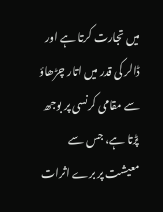میں تجارت کرتا ہے اور ڈالر کی قدر میں اتار چڑھاؤ سے مقامی کرنسی پر بوجھ پڑتا ہے، جس سے معیشت پر برے اثرات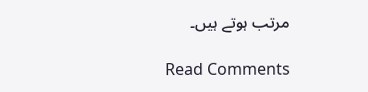مرتب ہوتے ہیں۔

Read Comments